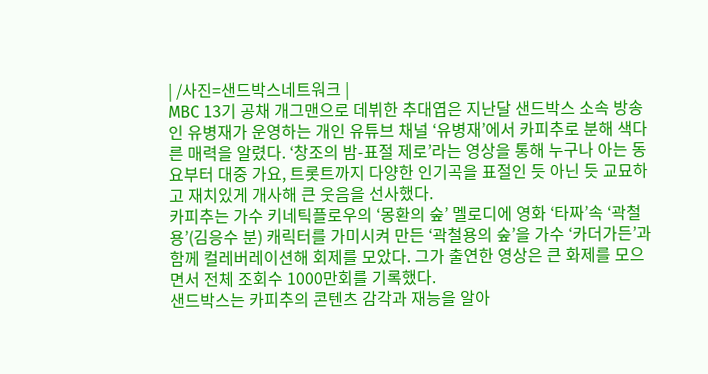| /사진=샌드박스네트워크 |
MBC 13기 공채 개그맨으로 데뷔한 추대엽은 지난달 샌드박스 소속 방송인 유병재가 운영하는 개인 유튜브 채널 ‘유병재’에서 카피추로 분해 색다른 매력을 알렸다. ‘창조의 밤-표절 제로’라는 영상을 통해 누구나 아는 동요부터 대중 가요, 트롯트까지 다양한 인기곡을 표절인 듯 아닌 듯 교묘하고 재치있게 개사해 큰 웃음을 선사했다.
카피추는 가수 키네틱플로우의 ‘몽환의 숲’ 멜로디에 영화 ‘타짜’속 ‘곽철용’(김응수 분) 캐릭터를 가미시켜 만든 ‘곽철용의 숲’을 가수 ‘카더가든’과 함께 컬레버레이션해 회제를 모았다. 그가 출연한 영상은 큰 화제를 모으면서 전체 조회수 1000만회를 기록했다.
샌드박스는 카피추의 콘텐츠 감각과 재능을 알아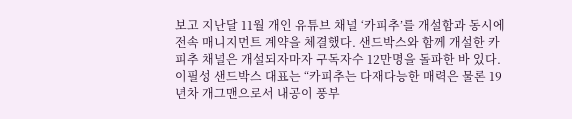보고 지난달 11월 개인 유튜브 채널 ‘카피추’를 개설함과 동시에 전속 매니지먼트 계약을 체결했다. 샌드박스와 함께 개설한 카피추 채널은 개설되자마자 구독자수 12만명을 돌파한 바 있다.
이필성 샌드박스 대표는 “카피추는 다재다능한 매력은 물론 19년차 개그맨으로서 내공이 풍부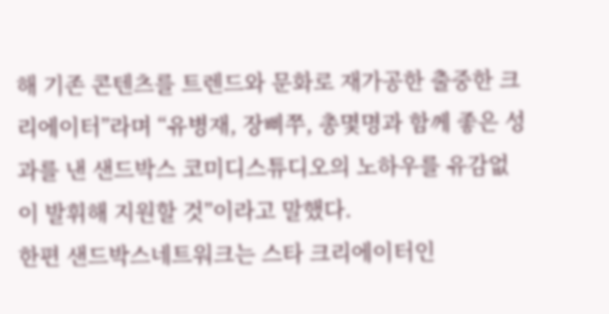해 기존 콘텐츠를 트렌드와 문화로 재가공한 출중한 크리에이터”라며 “유병재, 장삐쭈, 총몇명과 함께 좋은 성과를 낸 샌드박스 코미디스튜디오의 노하우를 유감없이 발휘해 지원할 것”이라고 말했다.
한편 샌드박스네트워크는 스타 크리에이터인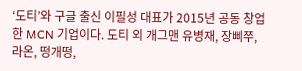‘도티’와 구글 출신 이필성 대표가 2015년 공동 창업한 MCN 기업이다. 도티 외 개그맨 유병재, 장삐쭈, 라온, 떵개떵,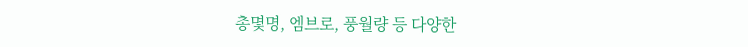총몇명, 엠브로, 풍월량 등 다양한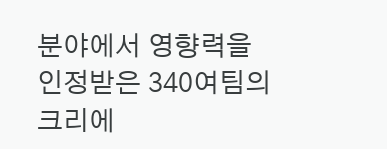분야에서 영향력을 인정받은 340여팀의 크리에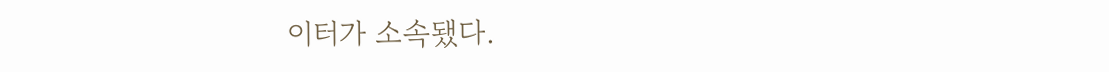이터가 소속됐다.